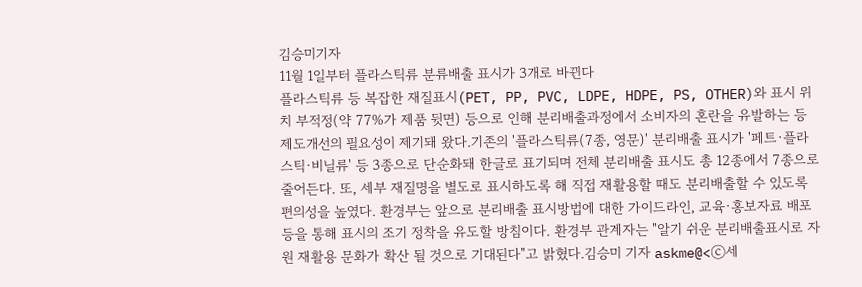김승미기자
11월 1일부터 플라스틱류 분류배출 표시가 3개로 바뀐다
플라스틱류 등 복잡한 재질표시(PET, PP, PVC, LDPE, HDPE, PS, OTHER)와 표시 위치 부적정(약 77%가 제품 뒷면) 등으로 인해 분리배출과정에서 소비자의 혼란을 유발하는 등 제도개선의 필요성이 제기돼 왔다.기존의 '플라스틱류(7종, 영문)' 분리배출 표시가 '페트·플라스틱·비닐류' 등 3종으로 단순화돼 한글로 표기되며 전체 분리배출 표시도 총 12종에서 7종으로 줄어든다. 또, 세부 재질명을 별도로 표시하도록 해 직접 재활용할 때도 분리배출할 수 있도록 편의성을 높였다. 환경부는 앞으로 분리배출 표시방법에 대한 가이드라인, 교육·홍보자료 배포 등을 통해 표시의 조기 정착을 유도할 방침이다. 환경부 관계자는 "알기 쉬운 분리배출표시로 자원 재활용 문화가 확산 될 것으로 기대된다"고 밝혔다.김승미 기자 askme@<ⓒ세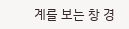계를 보는 창 경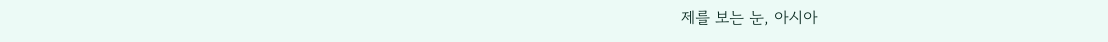제를 보는 눈, 아시아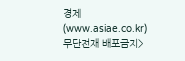경제(www.asiae.co.kr) 무단전재 배포금지>